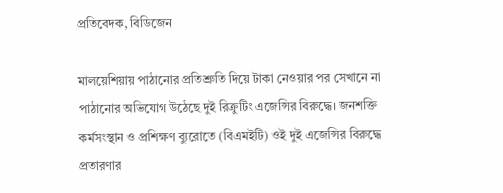প্রতিবেদক, বিডিজেন

মালয়েশিয়ায় পাঠানোর প্রতিশ্রুতি দিয়ে টাকা নেওয়ার পর সেখানে না পাঠানোর অভিযোগ উঠেছে দুই রিক্রুটিং এজেন্সির বিরুদ্ধে। জনশক্তি কর্মসংস্থান ও প্রশিক্ষণ ব্যুরোতে (বিএমইটি) ওই দুই এজেন্সির বিরুদ্ধে প্রতারণার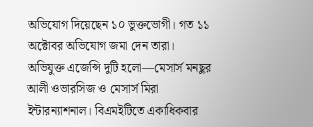অভিযোগ দিয়েছেন ১০ ভুক্তভোগী। গত ১১ অক্টোবর অভিযোগ জমা দেন তারা।
অভিযুক্ত এজেন্সি দুটি হলো—মেসার্স মনছুর আলী ওভারসিজ ও মেসার্স মিরা ইন্টারন্যাশনাল। বিএমইটিতে একাধিকবার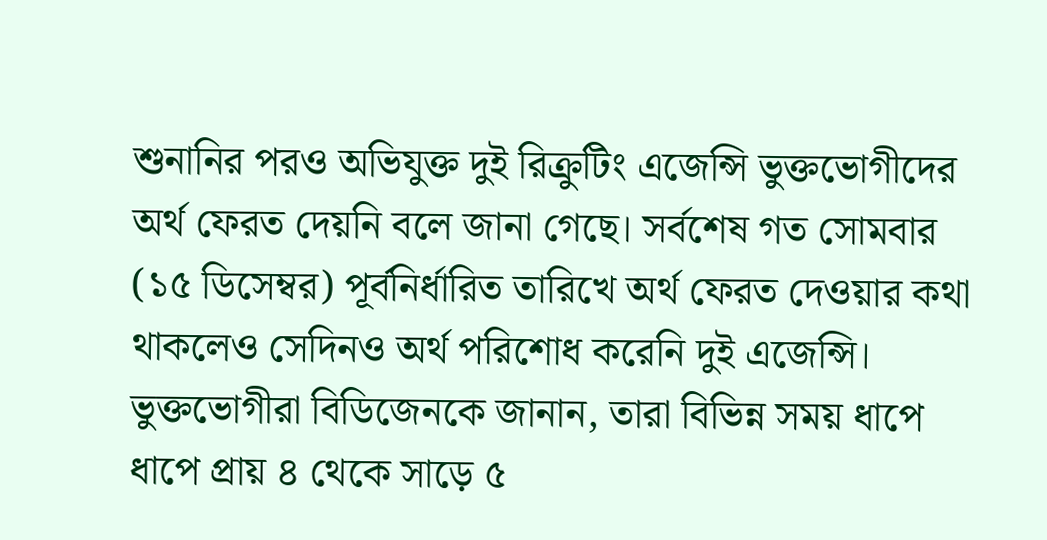শুনানির পরও অভিযুক্ত দুই রিক্রুটিং এজেন্সি ভুক্তভোগীদের অর্থ ফেরত দেয়নি বলে জানা গেছে। সর্বশেষ গত সোমবার (১৫ ডিসেম্বর) পূর্বনির্ধারিত তারিখে অর্থ ফেরত দেওয়ার কথা থাকলেও সেদিনও অর্থ পরিশোধ করেনি দুই এজেন্সি।
ভুক্তভোগীরা বিডিজেনকে জানান, তারা বিভিন্ন সময় ধাপে ধাপে প্রায় ৪ থেকে সাড়ে ৫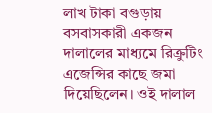লাখ টাকা বগুড়ায় বসবাসকারী একজন দালালের মাধ্যমে রিক্রুটিং এজেন্সির কাছে জমা দিয়েছিলেন। ওই দালাল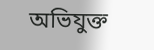অভিযুক্ত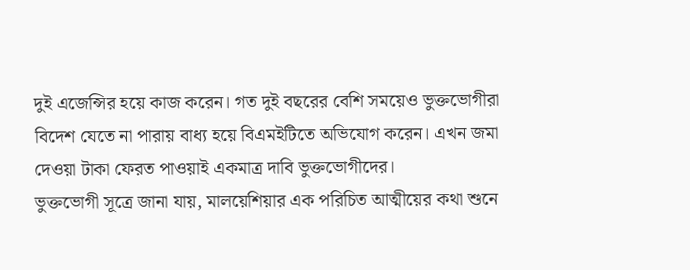দুই এজেন্সির হয়ে কাজ করেন। গত দুই বছরের বেশি সময়েও ভুক্তভোগীরা বিদেশ যেতে না পারায় বাধ্য হয়ে বিএমইটিতে অভিযোগ করেন। এখন জমা দেওয়া টাকা ফেরত পাওয়াই একমাত্র দাবি ভুক্তভোগীদের।
ভুক্তভোগী সূত্রে জানা যায়, মালয়েশিয়ার এক পরিচিত আত্মীয়ের কথা শুনে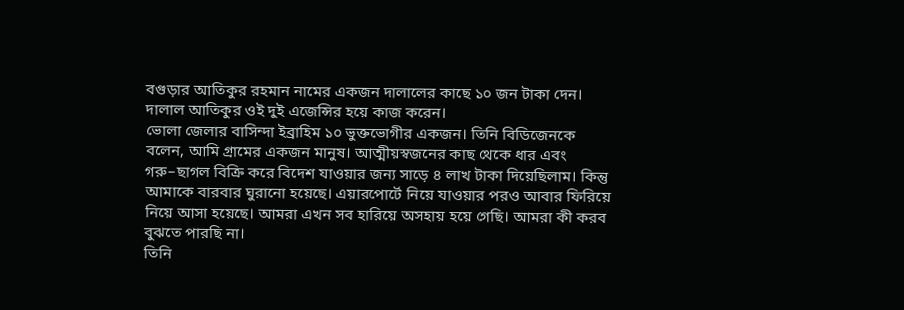বগুড়ার আতিকুর রহমান নামের একজন দালালের কাছে ১০ জন টাকা দেন। দালাল আতিকুর ওই দুই এজেন্সির হয়ে কাজ করেন।
ভোলা জেলার বাসিন্দা ইব্রাহিম ১০ ভুক্তভোগীর একজন। তিনি বিডিজেনকে বলেন, আমি গ্রামের একজন মানুষ। আত্মীয়স্বজনের কাছ থেকে ধার এবং গরু–ছাগল বিক্রি করে বিদেশ যাওয়ার জন্য সাড়ে ৪ লাখ টাকা দিয়েছিলাম। কিন্তু আমাকে বারবার ঘুরানো হয়েছে। এয়ারপোর্টে নিয়ে যাওয়ার পরও আবার ফিরিয়ে নিয়ে আসা হয়েছে। আমরা এখন সব হারিয়ে অসহায় হয়ে গেছি। আমরা কী করব বুঝতে পারছি না।
তিনি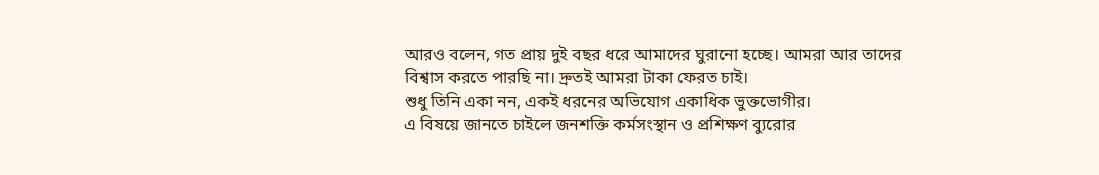আরও বলেন, গত প্রায় দুই বছর ধরে আমাদের ঘুরানো হচ্ছে। আমরা আর তাদের বিশ্বাস করতে পারছি না। দ্রুতই আমরা টাকা ফেরত চাই।
শুধু তিনি একা নন, একই ধরনের অভিযোগ একাধিক ভুক্তভোগীর।
এ বিষয়ে জানতে চাইলে জনশক্তি কর্মসংস্থান ও প্রশিক্ষণ ব্যুরোর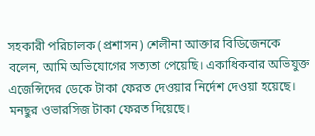সহকারী পরিচালক (প্রশাসন) শেলীনা আক্তার বিডিজেনকে বলেন, আমি অভিযোগের সত্যতা পেয়েছি। একাধিকবার অভিযুক্ত এজেন্সিদের ডেকে টাকা ফেরত দেওয়ার নির্দেশ দেওয়া হয়েছে। মনছুর ওভারসিজ টাকা ফেরত দিয়েছে।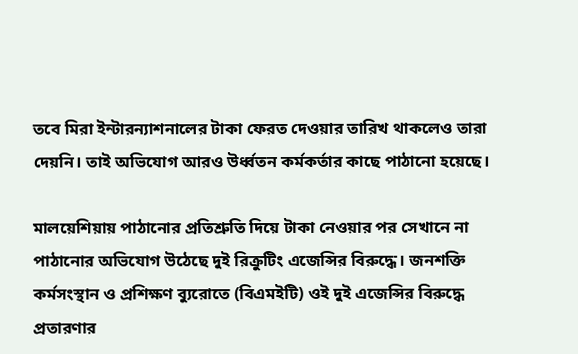তবে মিরা ইন্টারন্যাশনালের টাকা ফেরত দেওয়ার তারিখ থাকলেও তারা দেয়নি। তাই অভিযোগ আরও উর্ধ্বতন কর্মকর্তার কাছে পাঠানো হয়েছে।

মালয়েশিয়ায় পাঠানোর প্রতিশ্রুতি দিয়ে টাকা নেওয়ার পর সেখানে না পাঠানোর অভিযোগ উঠেছে দুই রিক্রুটিং এজেন্সির বিরুদ্ধে। জনশক্তি কর্মসংস্থান ও প্রশিক্ষণ ব্যুরোতে (বিএমইটি) ওই দুই এজেন্সির বিরুদ্ধে প্রতারণার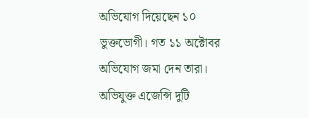অভিযোগ দিয়েছেন ১০ ভুক্তভোগী। গত ১১ অক্টোবর অভিযোগ জমা দেন তারা।
অভিযুক্ত এজেন্সি দুটি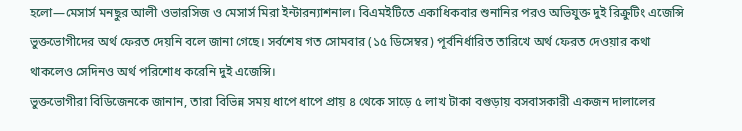হলো—মেসার্স মনছুর আলী ওভারসিজ ও মেসার্স মিরা ইন্টারন্যাশনাল। বিএমইটিতে একাধিকবার শুনানির পরও অভিযুক্ত দুই রিক্রুটিং এজেন্সি ভুক্তভোগীদের অর্থ ফেরত দেয়নি বলে জানা গেছে। সর্বশেষ গত সোমবার (১৫ ডিসেম্বর) পূর্বনির্ধারিত তারিখে অর্থ ফেরত দেওয়ার কথা থাকলেও সেদিনও অর্থ পরিশোধ করেনি দুই এজেন্সি।
ভুক্তভোগীরা বিডিজেনকে জানান, তারা বিভিন্ন সময় ধাপে ধাপে প্রায় ৪ থেকে সাড়ে ৫ লাখ টাকা বগুড়ায় বসবাসকারী একজন দালালের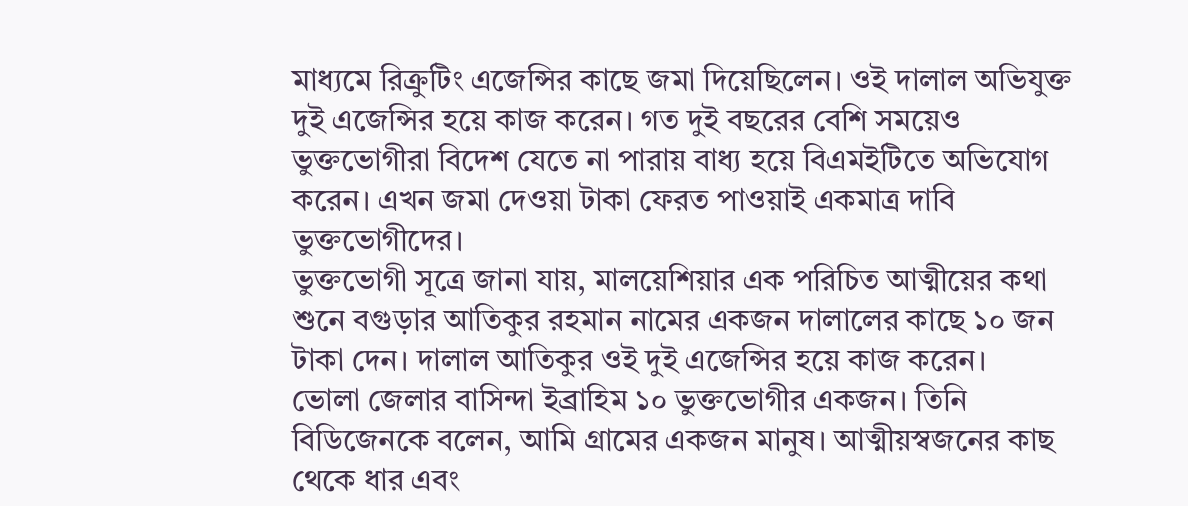মাধ্যমে রিক্রুটিং এজেন্সির কাছে জমা দিয়েছিলেন। ওই দালাল অভিযুক্ত দুই এজেন্সির হয়ে কাজ করেন। গত দুই বছরের বেশি সময়েও ভুক্তভোগীরা বিদেশ যেতে না পারায় বাধ্য হয়ে বিএমইটিতে অভিযোগ করেন। এখন জমা দেওয়া টাকা ফেরত পাওয়াই একমাত্র দাবি ভুক্তভোগীদের।
ভুক্তভোগী সূত্রে জানা যায়, মালয়েশিয়ার এক পরিচিত আত্মীয়ের কথা শুনে বগুড়ার আতিকুর রহমান নামের একজন দালালের কাছে ১০ জন টাকা দেন। দালাল আতিকুর ওই দুই এজেন্সির হয়ে কাজ করেন।
ভোলা জেলার বাসিন্দা ইব্রাহিম ১০ ভুক্তভোগীর একজন। তিনি বিডিজেনকে বলেন, আমি গ্রামের একজন মানুষ। আত্মীয়স্বজনের কাছ থেকে ধার এবং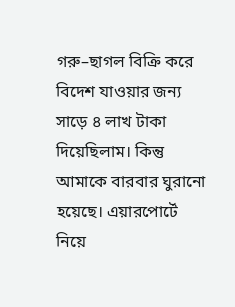গরু–ছাগল বিক্রি করে বিদেশ যাওয়ার জন্য সাড়ে ৪ লাখ টাকা দিয়েছিলাম। কিন্তু আমাকে বারবার ঘুরানো হয়েছে। এয়ারপোর্টে নিয়ে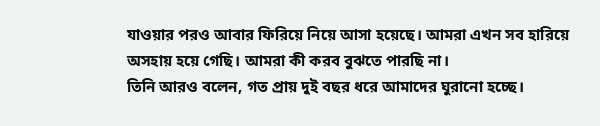যাওয়ার পরও আবার ফিরিয়ে নিয়ে আসা হয়েছে। আমরা এখন সব হারিয়ে অসহায় হয়ে গেছি। আমরা কী করব বুঝতে পারছি না।
তিনি আরও বলেন, গত প্রায় দুই বছর ধরে আমাদের ঘুরানো হচ্ছে।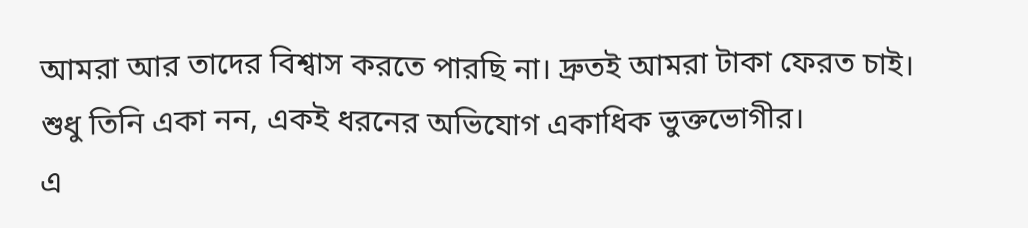আমরা আর তাদের বিশ্বাস করতে পারছি না। দ্রুতই আমরা টাকা ফেরত চাই।
শুধু তিনি একা নন, একই ধরনের অভিযোগ একাধিক ভুক্তভোগীর।
এ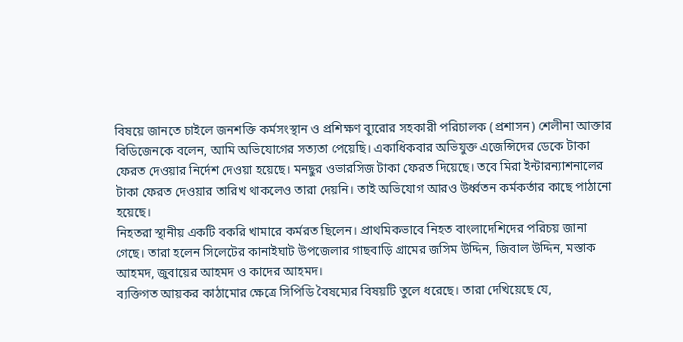বিষয়ে জানতে চাইলে জনশক্তি কর্মসংস্থান ও প্রশিক্ষণ ব্যুরোর সহকারী পরিচালক (প্রশাসন) শেলীনা আক্তার বিডিজেনকে বলেন, আমি অভিযোগের সত্যতা পেয়েছি। একাধিকবার অভিযুক্ত এজেন্সিদের ডেকে টাকা ফেরত দেওয়ার নির্দেশ দেওয়া হয়েছে। মনছুর ওভারসিজ টাকা ফেরত দিয়েছে। তবে মিরা ইন্টারন্যাশনালের টাকা ফেরত দেওয়ার তারিখ থাকলেও তারা দেয়নি। তাই অভিযোগ আরও উর্ধ্বতন কর্মকর্তার কাছে পাঠানো হয়েছে।
নিহতরা স্থানীয় একটি বকরি খামারে কর্মরত ছিলেন। প্রাথমিকভাবে নিহত বাংলাদেশিদের পরিচয় জানা গেছে। তারা হলেন সিলেটের কানাইঘাট উপজেলার গাছবাড়ি গ্রামের জসিম উদ্দিন, জিবাল উদ্দিন, মস্তাক আহমদ, জুবায়ের আহমদ ও কাদের আহমদ।
ব্যক্তিগত আয়কর কাঠামোর ক্ষেত্রে সিপিডি বৈষম্যের বিষয়টি তুলে ধরেছে। তারা দেখিয়েছে যে,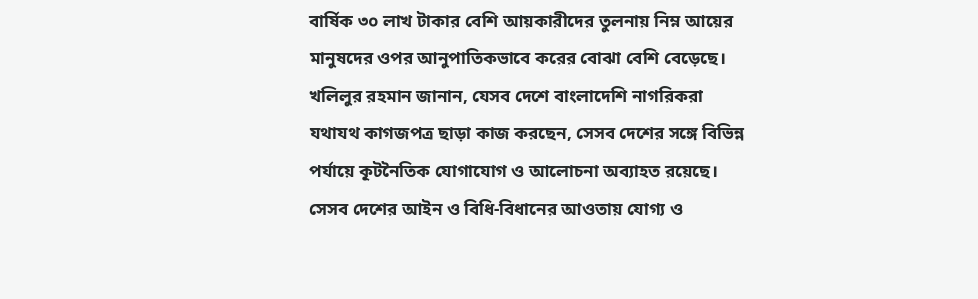বার্ষিক ৩০ লাখ টাকার বেশি আয়কারীদের তুলনায় নিম্ন আয়ের মানুষদের ওপর আনুপাতিকভাবে করের বোঝা বেশি বেড়েছে।
খলিলুর রহমান জানান, যেসব দেশে বাংলাদেশি নাগরিকরা যথাযথ কাগজপত্র ছাড়া কাজ করছেন, সেসব দেশের সঙ্গে বিভিন্ন পর্যায়ে কূটনৈতিক যোগাযোগ ও আলোচনা অব্যাহত রয়েছে। সেসব দেশের আইন ও বিধি-বিধানের আওতায় যোগ্য ও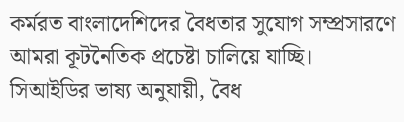কর্মরত বাংলাদেশিদের বৈধতার সুযোগ সম্প্রসারণে আমরা কূটনৈতিক প্রচেষ্টা চালিয়ে যাচ্ছি।
সিআইডির ভাষ্য অনুযায়ী, বৈধ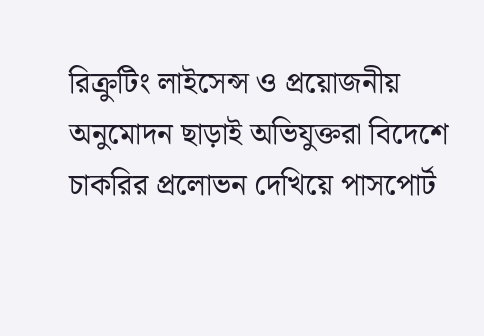রিক্রুটিং লাইসেন্স ও প্রয়োজনীয় অনুমোদন ছাড়াই অভিযুক্তরা বিদেশে চাকরির প্রলোভন দেখিয়ে পাসপোর্ট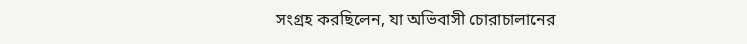সংগ্রহ করছিলেন, যা অভিবাসী চোরাচালানের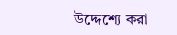উদ্দেশ্যে করা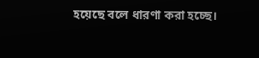হয়েছে বলে ধারণা করা হচ্ছে।